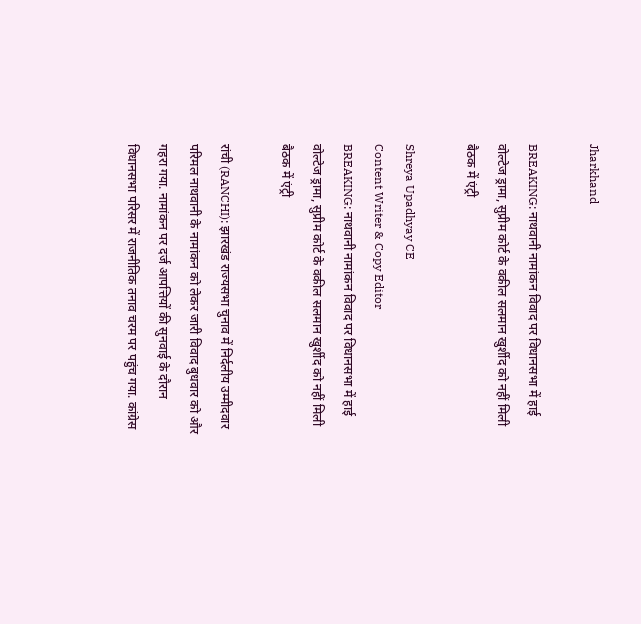Jharkhand

BREAKING: नाथवानी नामांकन विवाद पर विधानसभा में हाई वोल्टेज ड्रामा, सुप्रीम कोर्ट के वकील सलमान खुर्शीद को नहीं मिली बैठक में एंट्री

Shreya Upadhyay CE
Content Writer & Copy Editor
BREAKING: नाथवानी नामांकन विवाद पर विधानसभा में हाई वोल्टेज ड्रामा, सुप्रीम कोर्ट के वकील सलमान खुर्शीद को नहीं मिली बैठक में एंट्री

रांची (RANCHI): झारखंड राज्यसभा चुनाव में निर्दलीय उम्मीदवार परिमल नाथवानी के नामांकन को लेकर जारी विवाद बुधवार को और गहरा गया. नामांकन पर दर्ज आपत्तियों की सुनवाई के दौरान विधानसभा परिसर में राजनीतिक तनाव चरम पर पहुंच गया. कांग्रेस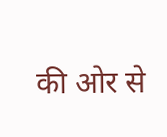की ओर से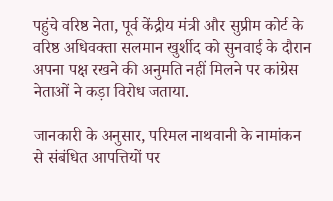पहुंचे वरिष्ठ नेता, पूर्व केंद्रीय मंत्री और सुप्रीम कोर्ट के वरिष्ठ अधिवक्ता सलमान खुर्शीद को सुनवाई के दौरान अपना पक्ष रखने की अनुमति नहीं मिलने पर कांग्रेस नेताओं ने कड़ा विरोध जताया.

जानकारी के अनुसार, परिमल नाथवानी के नामांकन से संबंधित आपत्तियों पर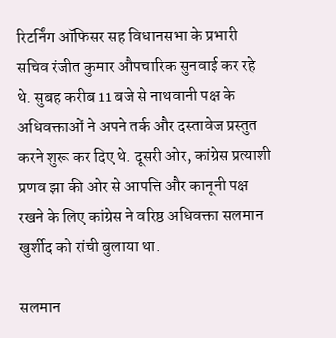रिटर्निंग ऑफिसर सह विधानसभा के प्रभारी सचिव रंजीत कुमार औपचारिक सुनवाई कर रहे थे. सुबह करीब 11 बजे से नाथवानी पक्ष के अधिवक्ताओं ने अपने तर्क और दस्तावेज प्रस्तुत करने शुरू कर दिए थे. दूसरी ओर, कांग्रेस प्रत्याशी प्रणव झा की ओर से आपत्ति और कानूनी पक्ष रखने के लिए कांग्रेस ने वरिष्ठ अधिवक्ता सलमान खुर्शीद को रांची बुलाया था.

सलमान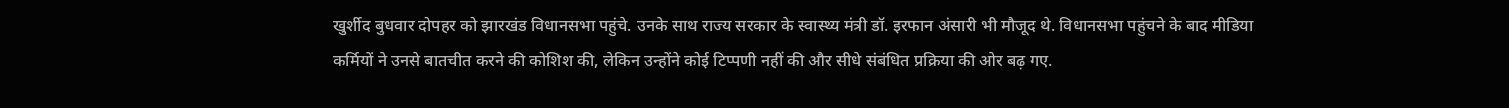खुर्शीद बुधवार दोपहर को झारखंड विधानसभा पहुंचे. उनके साथ राज्य सरकार के स्वास्थ्य मंत्री डॉ. इरफान अंसारी भी मौजूद थे. विधानसभा पहुंचने के बाद मीडिया कर्मियों ने उनसे बातचीत करने की कोशिश की, लेकिन उन्होंने कोई टिप्पणी नहीं की और सीधे संबंधित प्रक्रिया की ओर बढ़ गए.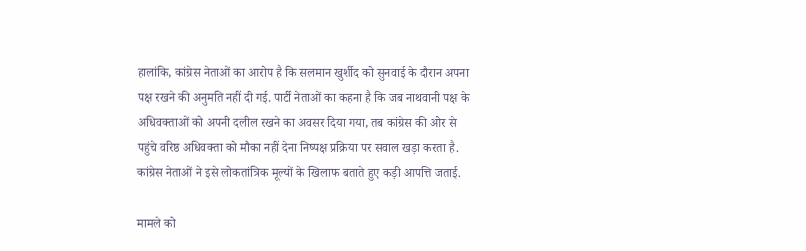हालांकि, कांग्रेस नेताओं का आरोप है कि सलमान खुर्शीद को सुनवाई के दौरान अपना पक्ष रखने की अनुमति नहीं दी गई. पार्टी नेताओं का कहना है कि जब नाथवानी पक्ष के अधिवक्ताओं को अपनी दलील रखने का अवसर दिया गया, तब कांग्रेस की ओर से पहुंचे वरिष्ठ अधिवक्ता को मौका नहीं देना निष्पक्ष प्रक्रिया पर सवाल खड़ा करता है. कांग्रेस नेताओं ने इसे लोकतांत्रिक मूल्यों के खिलाफ बताते हुए कड़ी आपत्ति जताई.

मामले को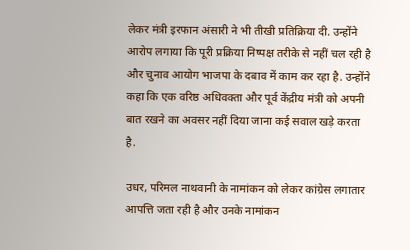लेकर मंत्री इरफान अंसारी ने भी तीखी प्रतिक्रिया दी. उन्होंने आरोप लगाया कि पूरी प्रक्रिया निष्पक्ष तरीके से नहीं चल रही है और चुनाव आयोग भाजपा के दबाव में काम कर रहा है. उन्होंने कहा कि एक वरिष्ठ अधिवक्ता और पूर्व केंद्रीय मंत्री को अपनी बात रखने का अवसर नहीं दिया जाना कई सवाल खड़े करता है.

उधर, परिमल नाथवानी के नामांकन को लेकर कांग्रेस लगातार आपत्ति जता रही है और उनके नामांकन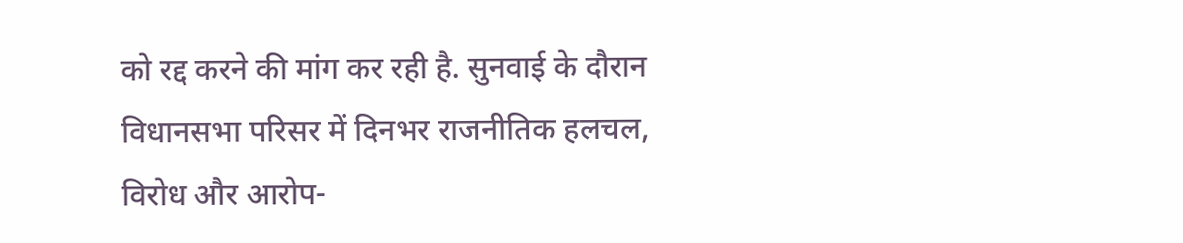को रद्द करने की मांग कर रही है. सुनवाई के दौरान विधानसभा परिसर में दिनभर राजनीतिक हलचल, विरोध और आरोप-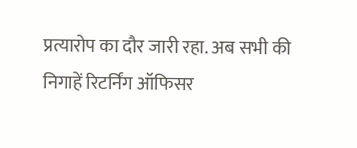प्रत्यारोप का दौर जारी रहा. अब सभी की निगाहें रिटर्निंग ऑफिसर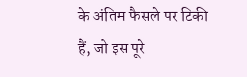के अंतिम फैसले पर टिकी हैं, जो इस पूरे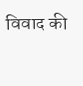विवाद की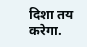दिशा तय करेगा.